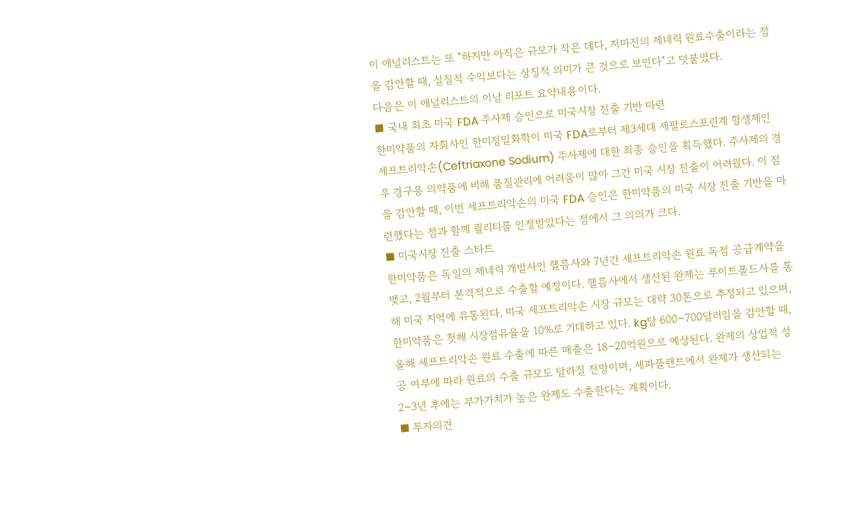이 애널리스트는 또 "하지만 아직은 규모가 작은 데다, 저마진의 제네릭 원료수출이라는 점을 감안할 때, 실질적 수익보다는 상징적 의미가 큰 것으로 보인다"고 덧붙였다.
다음은 이 애널리스트의 이날 리포트 요약내용이다.
■ 국내 최초 미국 FDA 주사제 승인으로 미국시장 진출 기반 마련
한미약품의 자회사인 한미정밀화학이 미국 FDA로부터 제3세대 세팔로스포린계 항생제인 세프트리악손(Ceftriaxone Sodium) 주사제에 대한 최종 승인을 획득했다. 주사제의 경우 경구용 의약품에 비해 품질관리에 어려움이 많아 그간 미국 시장 진출이 어려웠다. 이 점을 감안할 때, 이번 세프트리악손의 미국 FDA 승인은 한미약품의 미국 시장 진출 기반을 마련했다는 점과 함께 퀄리티를 인정받았다는 점에서 그 의의가 크다.
■ 미국시장 진출 스타트
한미약품은 독일의 제네릭 개발사인 헬름사와 7년간 세프트리악손 원료 독점 공급계약을 맺고, 2월부터 본격적으로 수출할 예정이다. 헬름사에서 생산된 완제는 루이트폴드사를 통해 미국 지역에 유통된다. 미국 세프트리악손 시장 규모는 대략 30톤으로 추정되고 있으며, 한미약품은 첫해 시장점유율을 10%로 기대하고 있다. kg당 600~700달러임을 감안할 때, 올해 세프트리악손 원료 수출에 따른 매출은 18~20억원으로 예상된다. 완제의 상업적 성공 여부에 따라 원료의 수출 규모도 달라질 전망이며, 세파플랜트에서 완제가 생산되는 2~3년 후에는 부가가치가 높은 완제도 수출한다는 계획이다.
■ 투자의견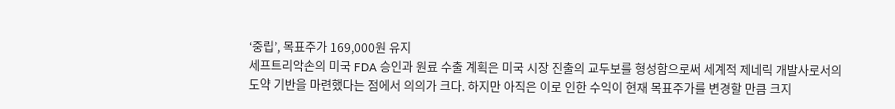‘중립’, 목표주가 169,000원 유지
세프트리악손의 미국 FDA 승인과 원료 수출 계획은 미국 시장 진출의 교두보를 형성함으로써 세계적 제네릭 개발사로서의 도약 기반을 마련했다는 점에서 의의가 크다. 하지만 아직은 이로 인한 수익이 현재 목표주가를 변경할 만큼 크지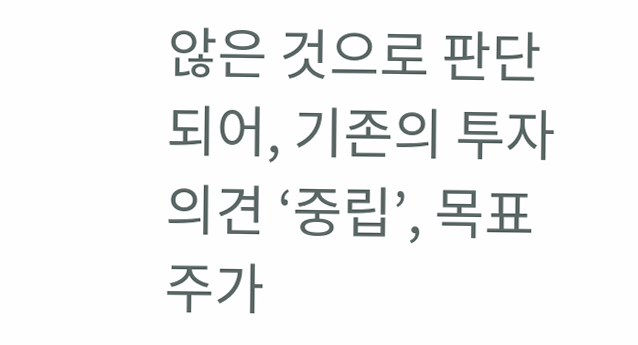않은 것으로 판단되어, 기존의 투자의견 ‘중립’, 목표주가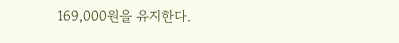169,000원을 유지한다.